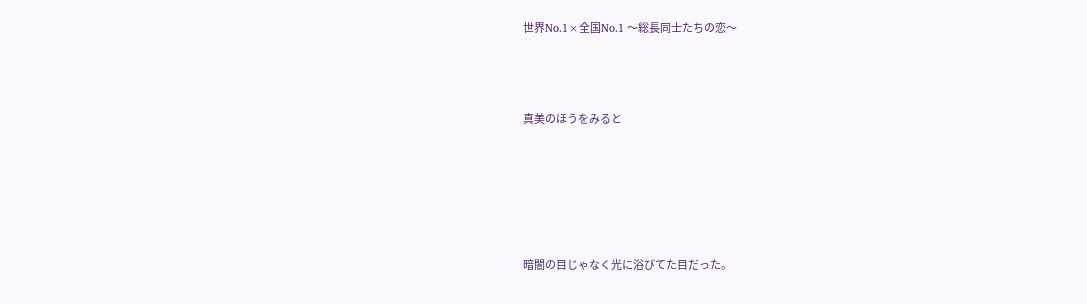世界No.1×全国No.1 〜総長同士たちの恋〜




真美のほうをみると







暗闇の目じゃなく光に浴びてた目だった。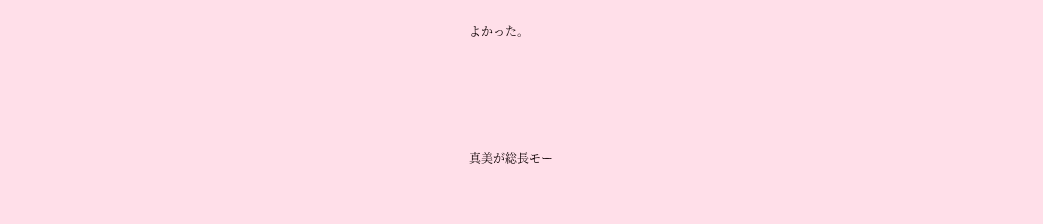よかった。




真美が総長モー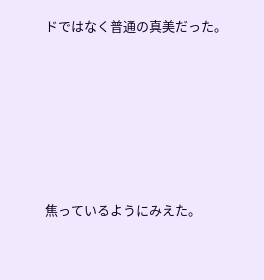ドではなく普通の真美だった。






焦っているようにみえた。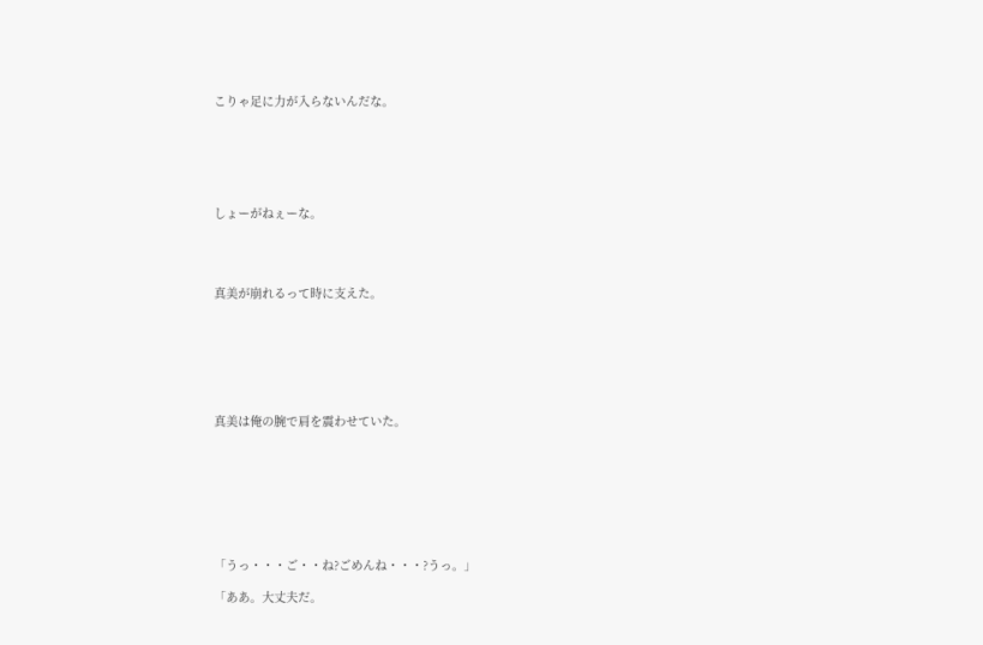こりゃ足に力が入らないんだな。






しょーがねぇーな。




真美が崩れるって時に支えた。







真美は俺の腕で肩を震わせていた。








「うっ・・・ご・・ね?ごめんね・・・?うっ。」

「ああ。大丈夫だ。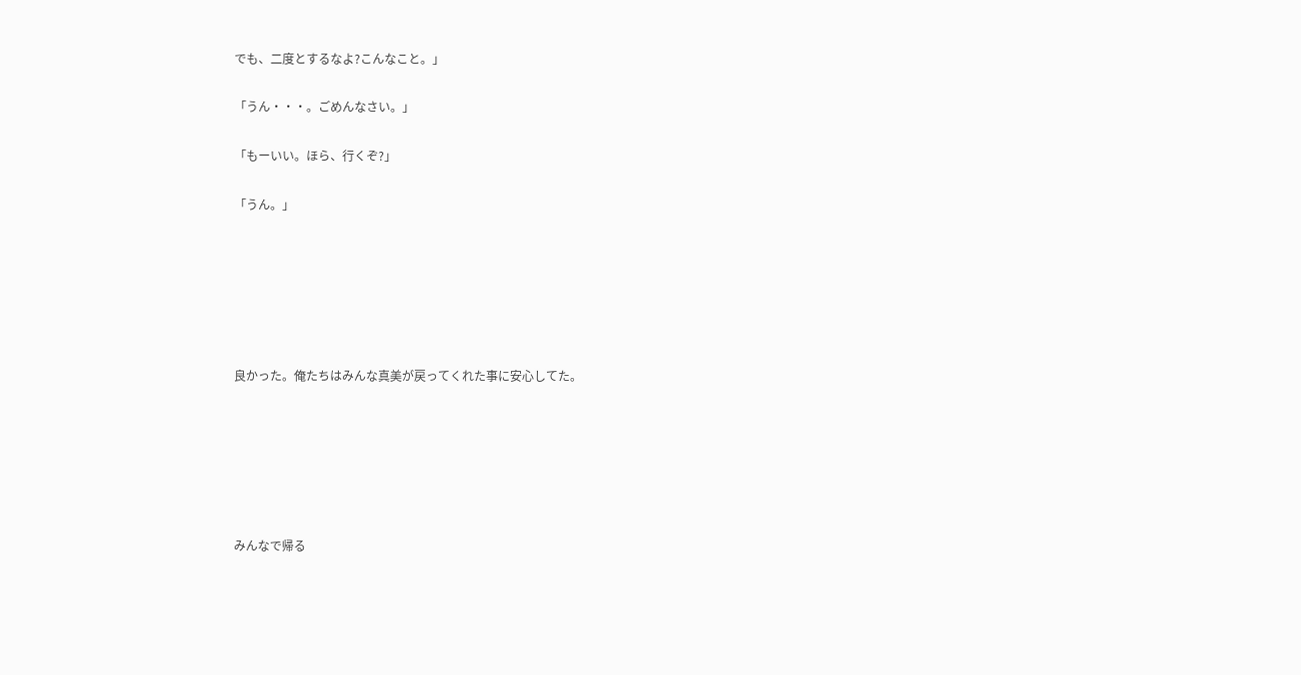でも、二度とするなよ?こんなこと。」

「うん・・・。ごめんなさい。」

「もーいい。ほら、行くぞ?」

「うん。」






良かった。俺たちはみんな真美が戻ってくれた事に安心してた。






みんなで帰る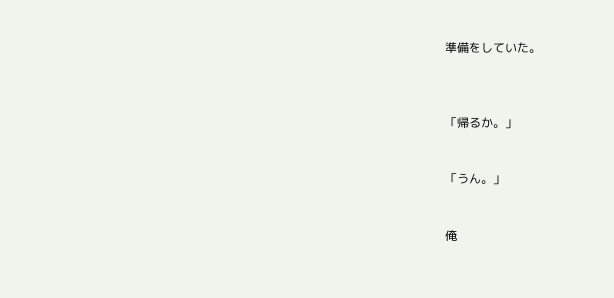準備をしていた。



「帰るか。」


「うん。」


俺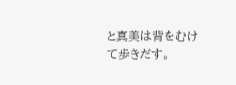と真美は背をむけて歩きだす。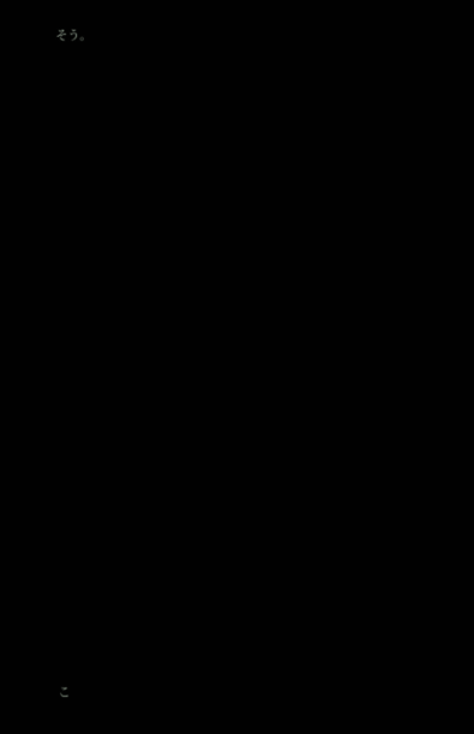そう。






























こ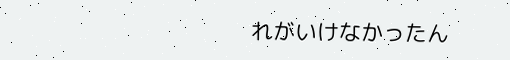れがいけなかったん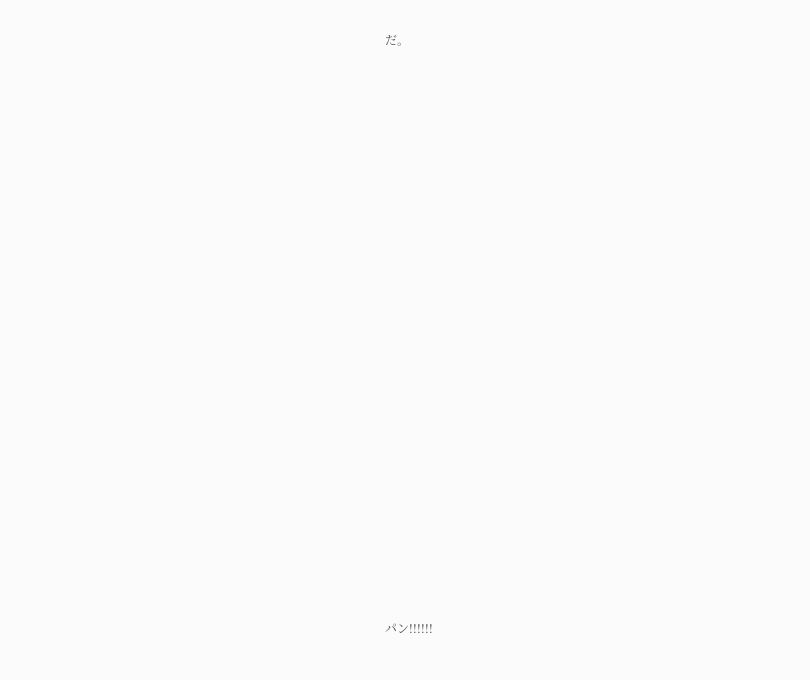だ。









































パン!!!!!!